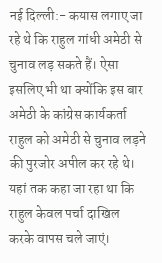नई दिल्ली:- कयास लगाए जा रहे थे कि राहुल गांधी अमेठी से चुनाव लड़ सकते हैं। ऐसा इसलिए भी था क्योंकि इस बार अमेठी के कांग्रेस कार्यकर्ता राहुल को अमेठी से चुनाव लड़ने की पुरजोर अपील कर रहे थे। यहां तक कहा जा रहा था कि राहुल केवल पर्चा दाखिल करके वापस चले जाएं।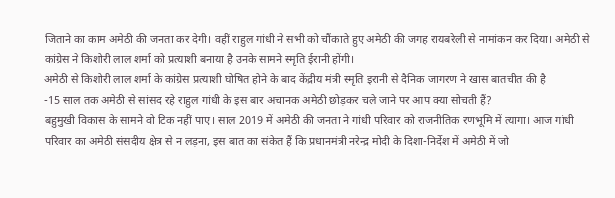जिताने का काम अमेठी की जनता कर देगी। वहीं राहुल गांधी ने सभी को चौंकाते हुए अमेठी की जगह रायबरेली से नामांकन कर दिया। अमेठी से कांग्रेस ने किशोरी लाल शर्मा को प्रत्याशी बनाया है उनके सामने स्मृति ईरानी होंगी।
अमेठी से किशोरी लाल शर्मा के कांग्रेस प्रत्याशी घोषित होने के बाद केंद्रीय मंत्री स्मृति इरानी से दैनिक जागरण ने खास बातचीत की है
-15 साल तक अमेठी से सांसद रहे राहुल गांधी के इस बार अचानक अमेठी छोड़कर चले जाने पर आप क्या सोचती हैं?
बहुमुखी विकास के सामने वो टिक नहीं पाए। साल 2019 में अमेठी की जनता ने गांधी परिवार को राजनीतिक रणभूमि में त्यागा। आज गांधी परिवार का अमेठी संसदीय क्षेत्र से न लड़ना, इस बात का संकेत हैं कि प्रधानमंत्री नरेन्द्र मोदी के दिशा-निर्देश में अमेठी में जो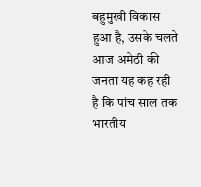बहुमुखी विकास हुआ है, उसके चलते आज अमेठी की जनता यह कह रही है कि पांच साल तक भारतीय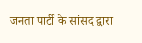जनता पार्टी के सांसद द्वारा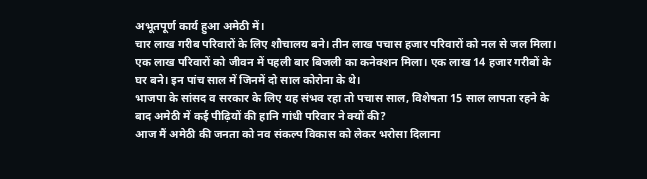अभूतपूर्ण कार्य हुआ अमेठी में।
चार लाख गरीब परिवारों के लिए शौचालय बने। तीन लाख पचास हजार परिवारों को नल से जल मिला। एक लाख परिवारों को जीवन में पहली बार बिजली का कनेक्शन मिला। एक लाख 14 हजार गरीबों के घर बने। इन पांच साल में जिनमें दो साल कोरोना के थे।
भाजपा के सांसद व सरकार के लिए यह संभव रहा तो पचास साल, विशेषता 15 साल लापता रहने के बाद अमेठी में कई पीढ़ियों की हानि गांधी परिवार ने क्यों की?
आज मैं अमेठी की जनता को नव संकल्प विकास को लेकर भरोसा दिलाना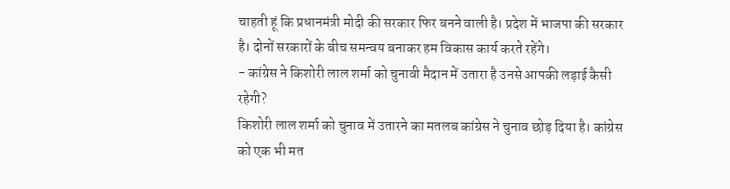चाहती हूं कि प्रधानमंत्री मोदी की सरकार फिर बनने वाली है। प्रदेश में भाजपा की सरकार है। दोनों सरकारों के बीच समन्वय बनाकर हम विकास कार्य करते रहेंगे।
- कांग्रेस ने किशोरी लाल शर्मा को चुनावी मैदान में उतारा है उनसे आपकी लड़ाई कैसी रहेगी?
किशोरी लाल शर्मा को चुनाव में उतारने का मतलब कांग्रेस ने चुनाव छोड़ दिया है। कांग्रेस को एक भी मत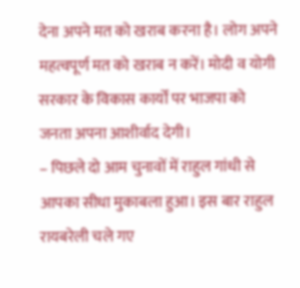देना अपने मत को खराब करना है। लोग अपने महत्वपूर्ण मत को खराब न करें। मोदी व योगी सरकार के विकास कार्यों पर भाजपा को जनता अपना आशीर्वाद देगी।
– पिछले दो आम चुनावों में राहुल गांधी से आपका सीधा मुकाबला हुआ। इस बार राहुल रायबरेली चले गए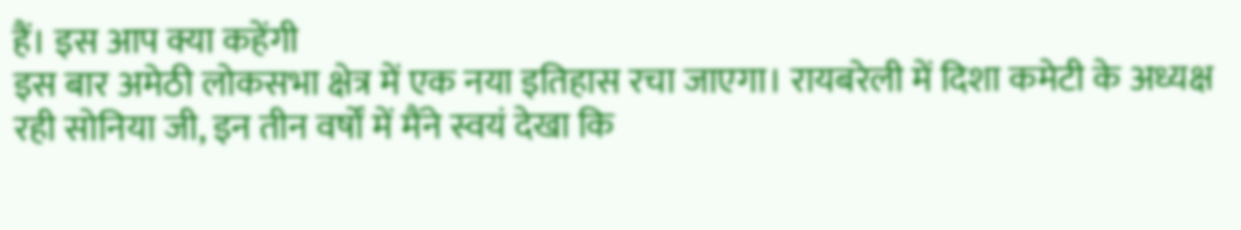हैं। इस आप क्या कहेंगी
इस बार अमेठी लोकसभा क्षेत्र में एक नया इतिहास रचा जाएगा। रायबरेली में दिशा कमेटी के अध्यक्ष रही सोनिया जी, इन तीन वर्षों में मैंने स्वयं देखा कि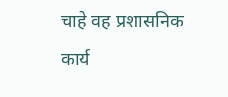चाहे वह प्रशासनिक कार्य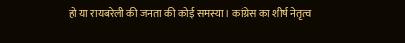हो या रायबरेली की जनता की कोई समस्या। कांग्रेस का शीर्ष नेतृत्व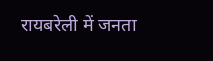रायबरेली में जनता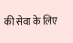की सेवा के लिए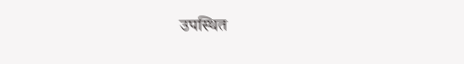उपस्थित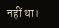नहीं था।